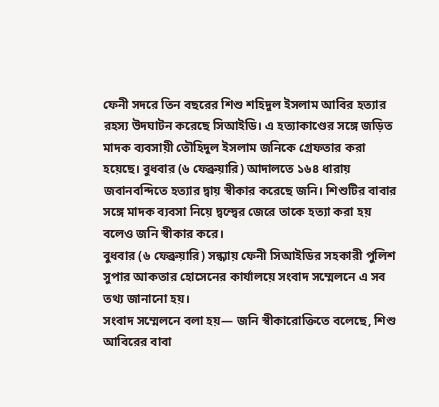ফেনী সদরে তিন বছরের শিশু শহিদুল ইসলাম আবির হত্যার রহস্য উদঘাটন করেছে সিআইডি। এ হত্যাকাণ্ডের সঙ্গে জড়িত মাদক ব্যবসায়ী তৌহিদুল ইসলাম জনিকে গ্রেফতার করা হয়েছে। বুধবার (৬ ফেব্রুয়ারি) আদালতে ১৬৪ ধারায় জবানবন্দিতে হত্যার দ্বায় স্বীকার করেছে জনি। শিশুটির বাবার সঙ্গে মাদক ব্যবসা নিয়ে দ্বন্দ্বের জেরে তাকে হত্যা করা হয় বলেও জনি স্বীকার করে।
বুধবার (৬ ফেব্রুয়ারি) সন্ধ্যায় ফেনী সিআইডির সহকারী পুলিশ সুপার আকতার হোসেনের কার্যালয়ে সংবাদ সম্মেলনে এ সব তথ্য জানানো হয়।
সংবাদ সম্মেলনে বলা হয়— জনি স্বীকারোক্তিতে বলেছে, শিশু আবিরের বাবা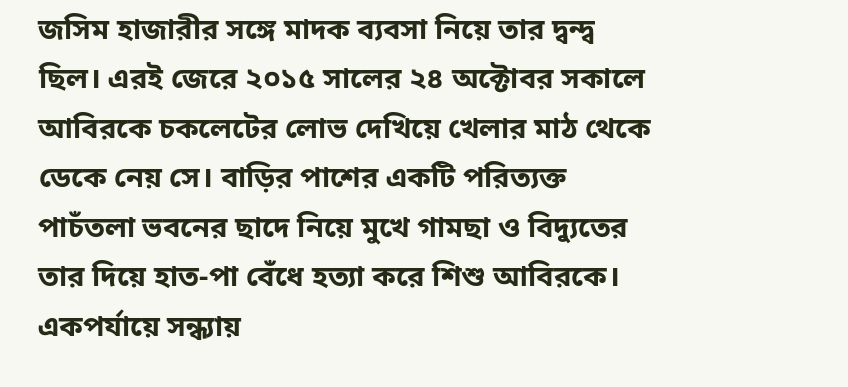জসিম হাজারীর সঙ্গে মাদক ব্যবসা নিয়ে তার দ্বন্দ্ব ছিল। এরই জেরে ২০১৫ সালের ২৪ অক্টোবর সকালে আবিরকে চকলেটের লোভ দেখিয়ে খেলার মাঠ থেকে ডেকে নেয় সে। বাড়ির পাশের একটি পরিত্যক্ত পাচঁতলা ভবনের ছাদে নিয়ে মুখে গামছা ও বিদ্যুতের তার দিয়ে হাত-পা বেঁধে হত্যা করে শিশু আবিরকে। একপর্যায়ে সন্ধ্যায়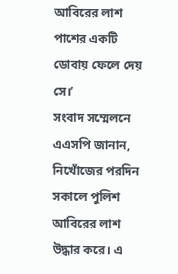আবিরের লাশ পাশের একটি ডোবায় ফেলে দেয় সে।’
সংবাদ সম্মেলনে এএসপি জানান, নিখোঁজের পরদিন সকালে পুলিশ আবিরের লাশ উদ্ধার করে। এ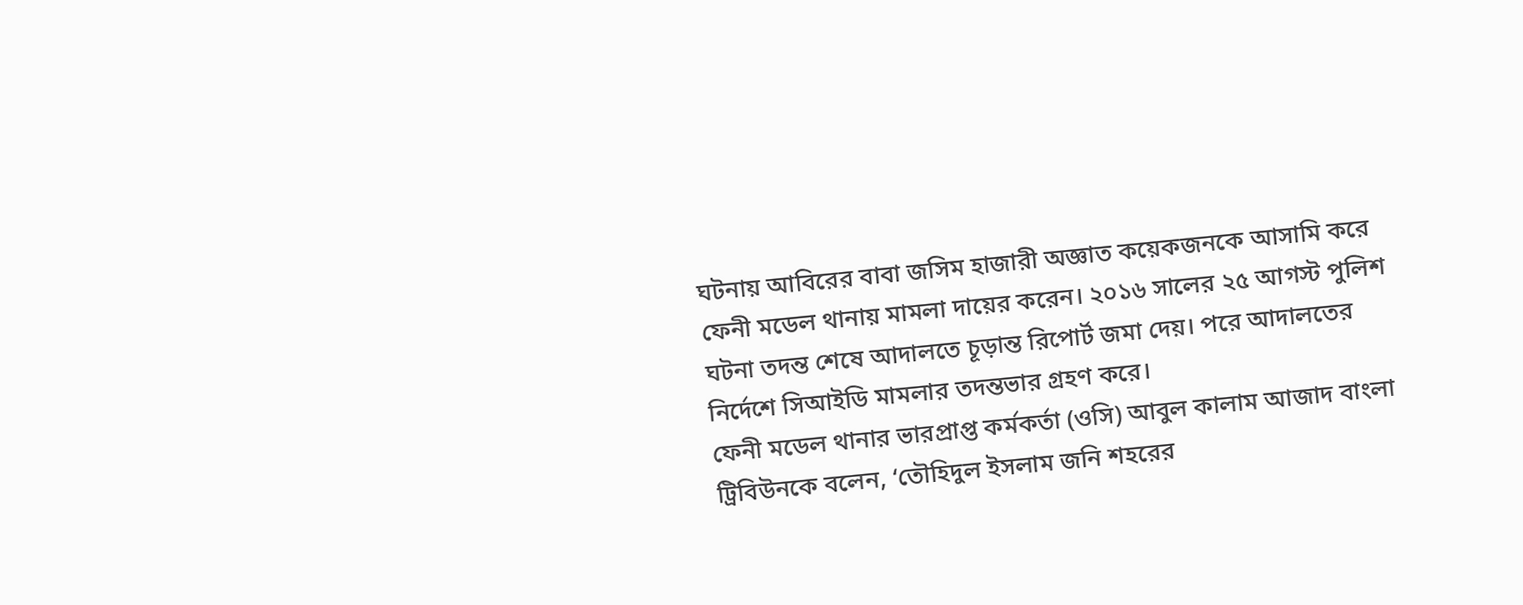ঘটনায় আবিরের বাবা জসিম হাজারী অজ্ঞাত কয়েকজনকে আসামি করে ফেনী মডেল থানায় মামলা দায়ের করেন। ২০১৬ সালের ২৫ আগস্ট পুলিশ ঘটনা তদন্ত শেষে আদালতে চূড়ান্ত রিপোর্ট জমা দেয়। পরে আদালতের নির্দেশে সিআইডি মামলার তদন্তভার গ্রহণ করে।
ফেনী মডেল থানার ভারপ্রাপ্ত কর্মকর্তা (ওসি) আবুল কালাম আজাদ বাংলা ট্রিবিউনকে বলেন, ‘তৌহিদুল ইসলাম জনি শহরের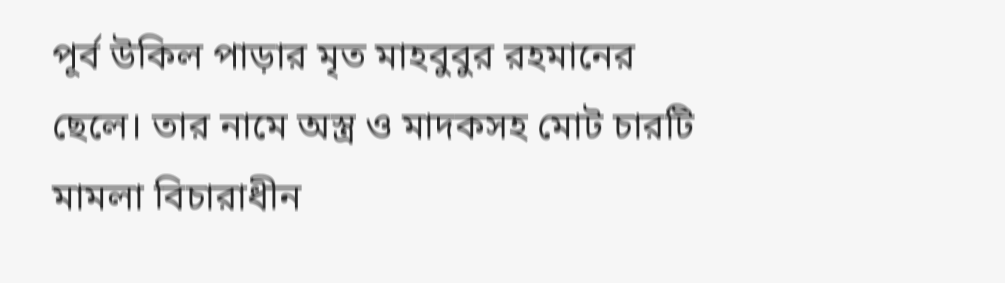পূর্ব উকিল পাড়ার মৃত মাহবুবুর রহমানের ছেলে। তার নামে অস্ত্র ও মাদকসহ মোট চারটি মামলা বিচারাধীন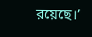রয়েছে।’